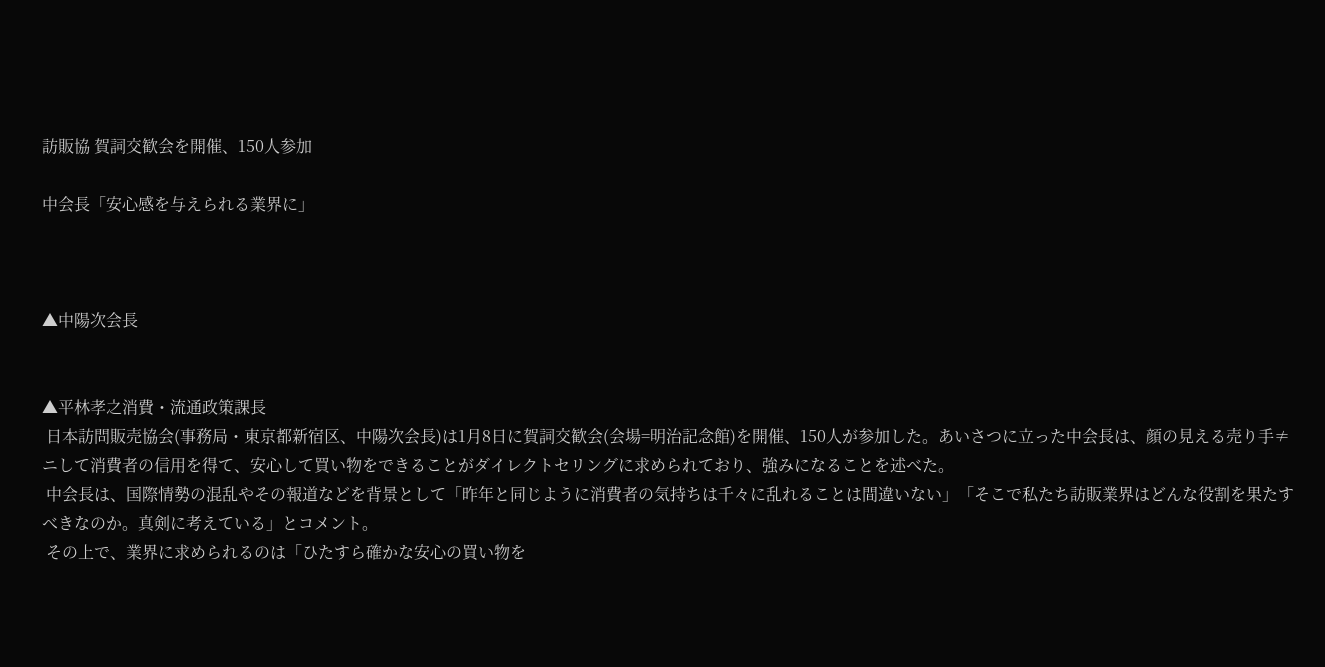訪販協 賀詞交歓会を開催、150人参加

中会長「安心感を与えられる業界に」



▲中陽次会長


▲平林孝之消費・流通政策課長
 日本訪問販売協会(事務局・東京都新宿区、中陽次会長)は1月8日に賀詞交歓会(会場=明治記念館)を開催、150人が参加した。あいさつに立った中会長は、顔の見える売り手≠ニして消費者の信用を得て、安心して買い物をできることがダイレクトセリングに求められており、強みになることを述べた。
 中会長は、国際情勢の混乱やその報道などを背景として「昨年と同じように消費者の気持ちは千々に乱れることは間違いない」「そこで私たち訪販業界はどんな役割を果たすべきなのか。真剣に考えている」とコメント。
 その上で、業界に求められるのは「ひたすら確かな安心の買い物を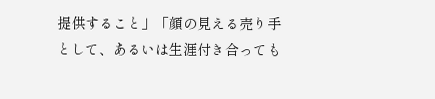提供すること」「顔の見える売り手として、あるいは生涯付き合っても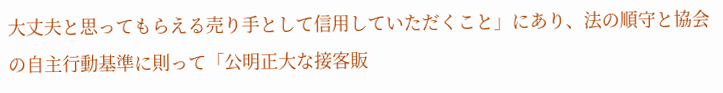大丈夫と思ってもらえる売り手として信用していただくこと」にあり、法の順守と協会の自主行動基準に則って「公明正大な接客販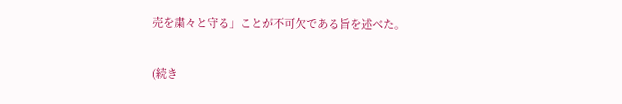売を粛々と守る」ことが不可欠である旨を述べた。

(続き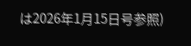は2026年1月15日号参照)